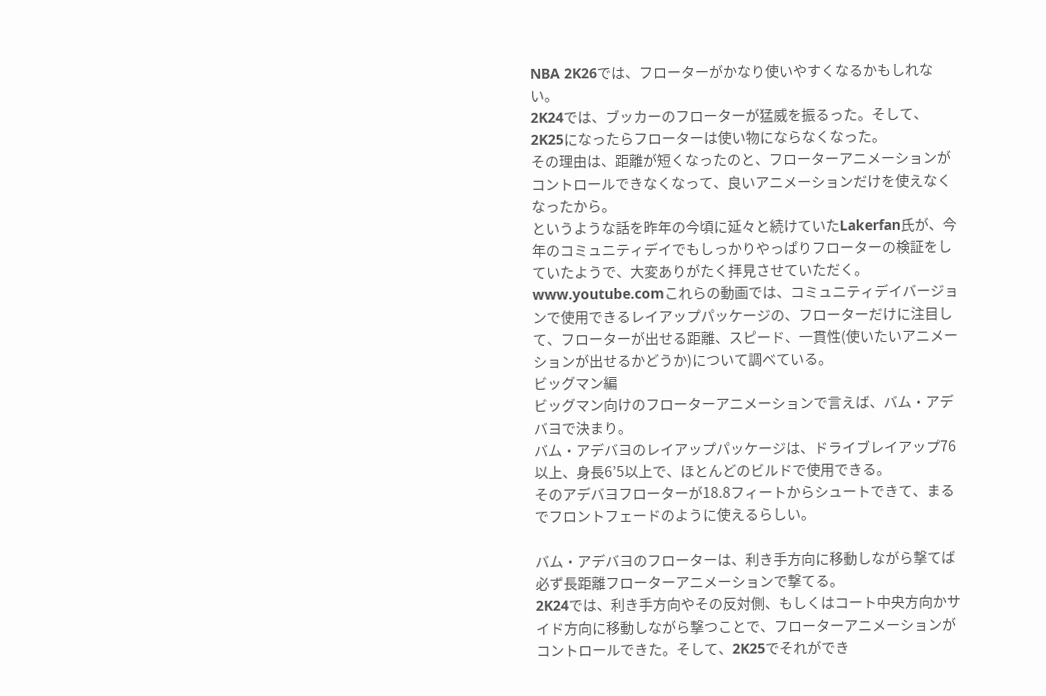NBA 2K26では、フローターがかなり使いやすくなるかもしれない。
2K24では、ブッカーのフローターが猛威を振るった。そして、2K25になったらフローターは使い物にならなくなった。
その理由は、距離が短くなったのと、フローターアニメーションがコントロールできなくなって、良いアニメーションだけを使えなくなったから。
というような話を昨年の今頃に延々と続けていたLakerfan氏が、今年のコミュニティデイでもしっかりやっぱりフローターの検証をしていたようで、大変ありがたく拝見させていただく。
www.youtube.comこれらの動画では、コミュニティデイバージョンで使用できるレイアップパッケージの、フローターだけに注目して、フローターが出せる距離、スピード、一貫性(使いたいアニメーションが出せるかどうか)について調べている。
ビッグマン編
ビッグマン向けのフローターアニメーションで言えば、バム・アデバヨで決まり。
バム・アデバヨのレイアップパッケージは、ドライブレイアップ76以上、身長6’5以上で、ほとんどのビルドで使用できる。
そのアデバヨフローターが18.8フィートからシュートできて、まるでフロントフェードのように使えるらしい。

バム・アデバヨのフローターは、利き手方向に移動しながら撃てば必ず長距離フローターアニメーションで撃てる。
2K24では、利き手方向やその反対側、もしくはコート中央方向かサイド方向に移動しながら撃つことで、フローターアニメーションがコントロールできた。そして、2K25でそれができ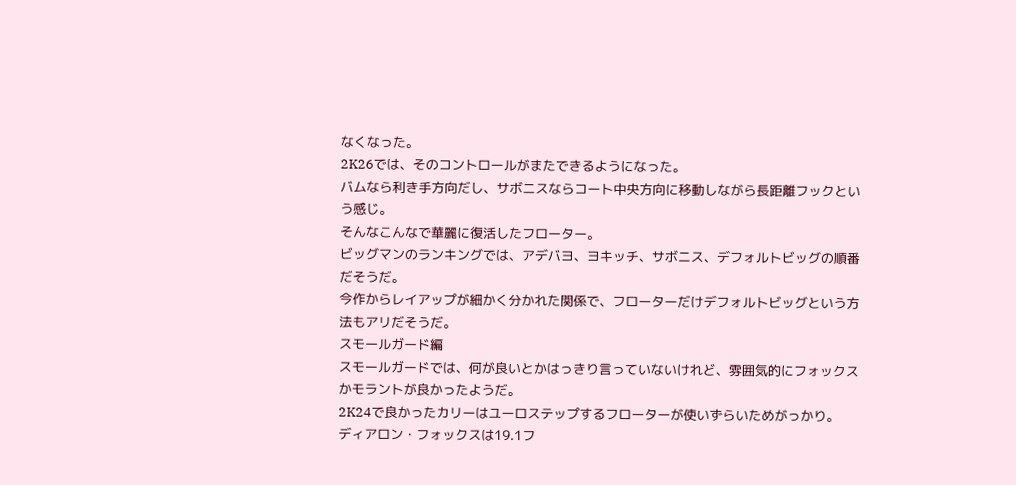なくなった。
2K26では、そのコントロールがまたできるようになった。
バムなら利き手方向だし、サボニスならコート中央方向に移動しながら長距離フックという感じ。
そんなこんなで華麗に復活したフローター。
ビッグマンのランキングでは、アデバヨ、ヨキッチ、サボニス、デフォルトビッグの順番だそうだ。
今作からレイアップが細かく分かれた関係で、フローターだけデフォルトビッグという方法もアリだそうだ。
スモールガード編
スモールガードでは、何が良いとかはっきり言っていないけれど、雰囲気的にフォックスかモラントが良かったようだ。
2K24で良かったカリーはユーロステップするフローターが使いずらいためがっかり。
ディアロン・フォックスは19.1フ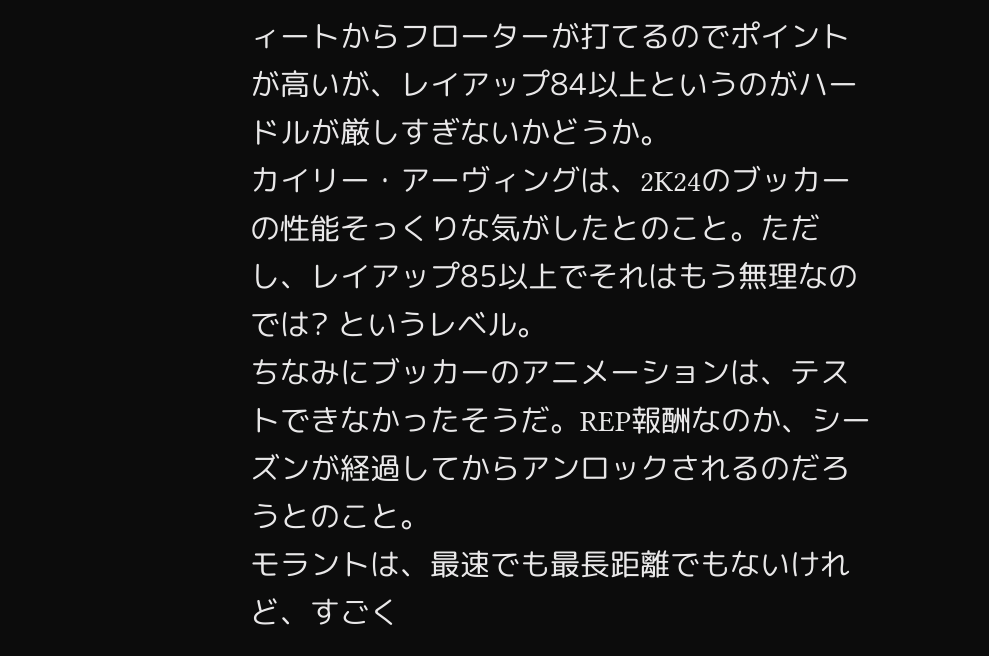ィートからフローターが打てるのでポイントが高いが、レイアップ84以上というのがハードルが厳しすぎないかどうか。
カイリー・アーヴィングは、2K24のブッカーの性能そっくりな気がしたとのこと。ただし、レイアップ85以上でそれはもう無理なのでは? というレベル。
ちなみにブッカーのアニメーションは、テストできなかったそうだ。REP報酬なのか、シーズンが経過してからアンロックされるのだろうとのこと。
モラントは、最速でも最長距離でもないけれど、すごく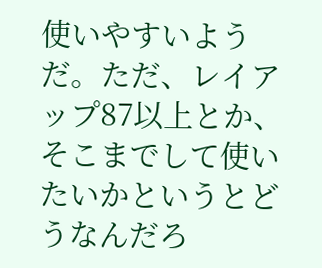使いやすいようだ。ただ、レイアップ87以上とか、そこまでして使いたいかというとどうなんだろ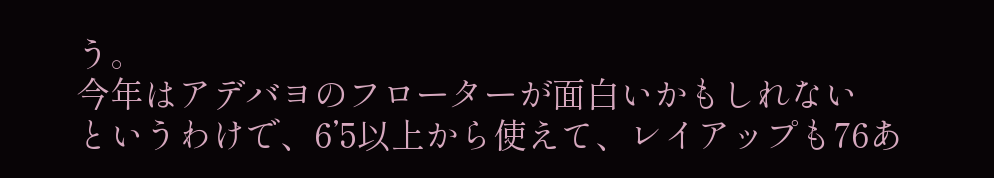う。
今年はアデバヨのフローターが面白いかもしれない
というわけで、6’5以上から使えて、レイアップも76あ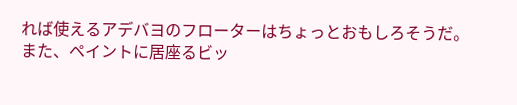れば使えるアデバヨのフローターはちょっとおもしろそうだ。
また、ペイントに居座るビッ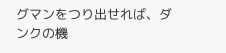グマンをつり出せれば、ダンクの機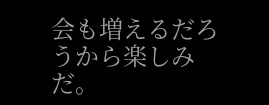会も増えるだろうから楽しみだ。